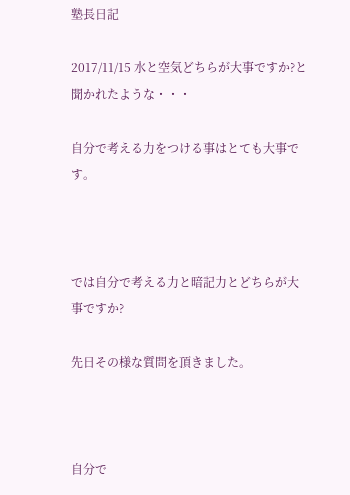塾長日記

2017/11/15 水と空気どちらが大事ですか?と聞かれたような・・・

自分で考える力をつける事はとても大事です。



では自分で考える力と暗記力とどちらが大事ですか?

先日その様な質問を頂きました。



自分で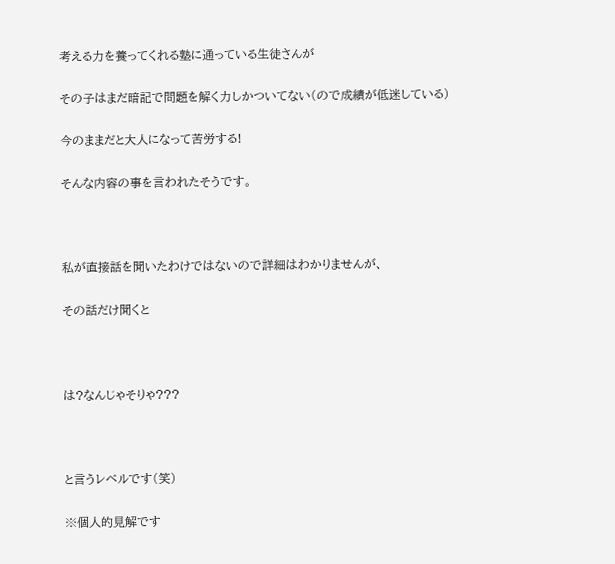考える力を養ってくれる塾に通っている生徒さんが

その子はまだ暗記で問題を解く力しかついてない(ので成績が低迷している)

今のままだと大人になって苦労する!

そんな内容の事を言われたそうです。



私が直接話を聞いたわけではないので詳細はわかりませんが、

その話だけ聞くと



は?なんじゃそりゃ???



と言うレベルです(笑)

※個人的見解です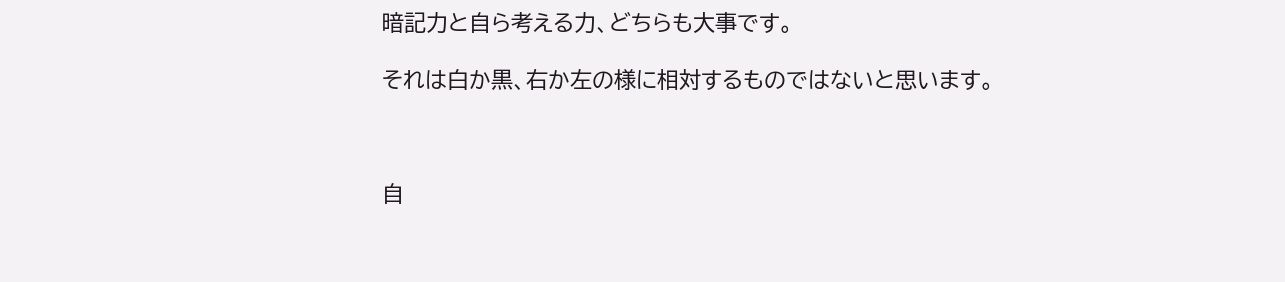暗記力と自ら考える力、どちらも大事です。

それは白か黒、右か左の様に相対するものではないと思います。



自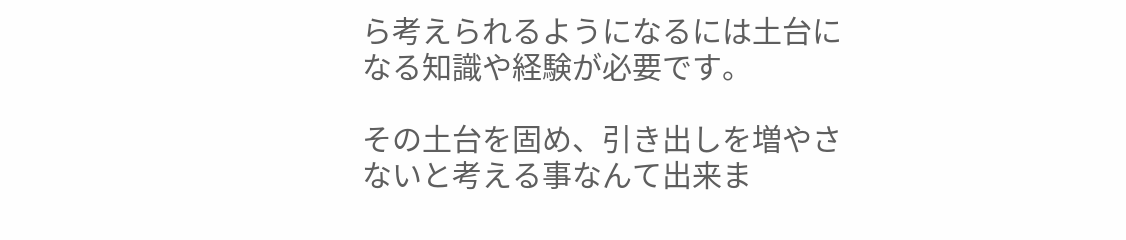ら考えられるようになるには土台になる知識や経験が必要です。

その土台を固め、引き出しを増やさないと考える事なんて出来ま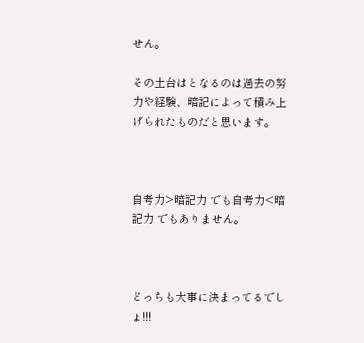せん。

その土台はとなるのは過去の努力や経験、暗記によって積み上げられたものだと思います。



自考力>暗記力 でも自考力<暗記力 でもありません。



どっちも大事に決まってるでしょ!!!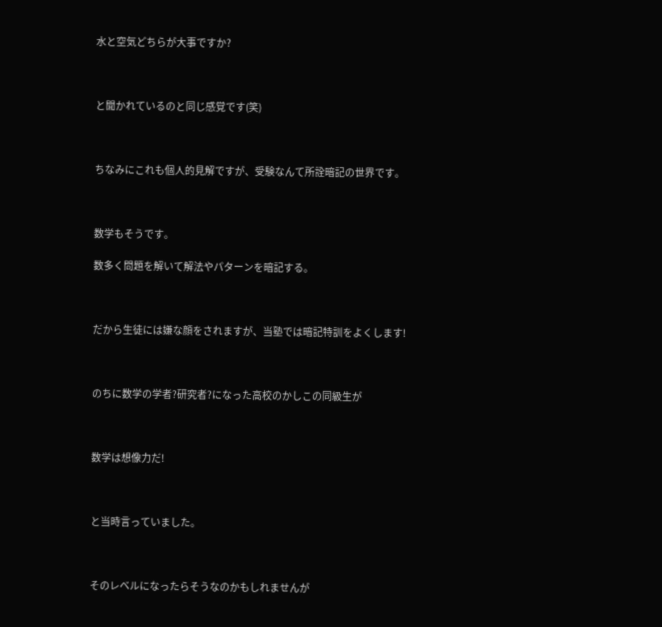水と空気どちらが大事ですか?



と聞かれているのと同じ感覚です(笑)



ちなみにこれも個人的見解ですが、受験なんて所詮暗記の世界です。



数学もそうです。

数多く問題を解いて解法やパターンを暗記する。



だから生徒には嫌な顔をされますが、当塾では暗記特訓をよくします!



のちに数学の学者?研究者?になった高校のかしこの同級生が



数学は想像力だ!



と当時言っていました。



そのレベルになったらそうなのかもしれませんが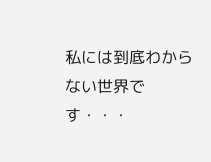私には到底わからない世界です・・・